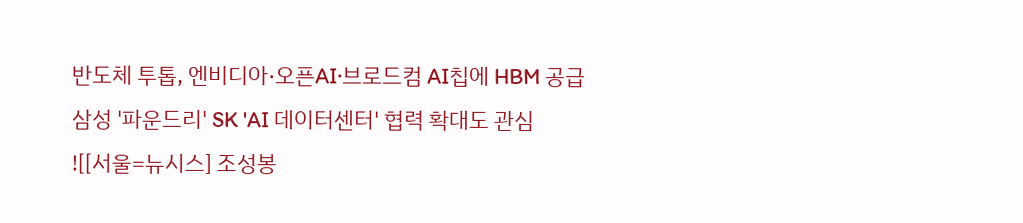반도체 투톱, 엔비디아·오픈AI·브로드컴 AI칩에 HBM 공급
삼성 '파운드리' SK 'AI 데이터센터' 협력 확대도 관심
![[서울=뉴시스] 조성봉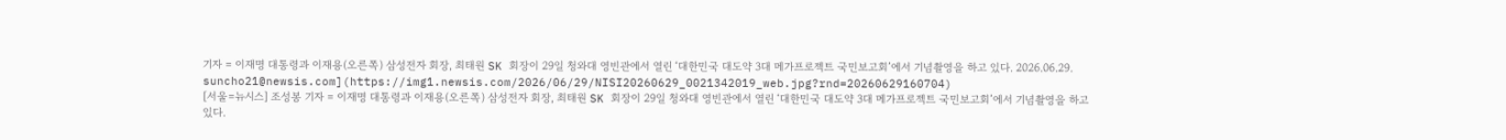기자 = 이재명 대통령과 이재용(오른쪽) 삼성전자 회장, 최태원 SK 회장이 29일 청와대 영빈관에서 열린 ‘대한민국 대도약 3대 메가프로젝트 국민보고회’에서 기념촬영을 하고 있다. 2026.06.29. suncho21@newsis.com](https://img1.newsis.com/2026/06/29/NISI20260629_0021342019_web.jpg?rnd=20260629160704)
[서울=뉴시스] 조성봉 기자 = 이재명 대통령과 이재용(오른쪽) 삼성전자 회장, 최태원 SK 회장이 29일 청와대 영빈관에서 열린 ‘대한민국 대도약 3대 메가프로젝트 국민보고회’에서 기념촬영을 하고 있다.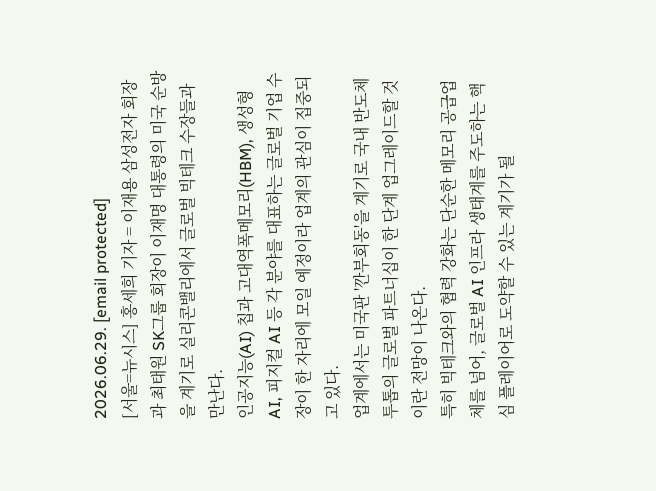2026.06.29. [email protected]
[서울=뉴시스] 홍세희 기자 = 이재용 삼성전자 회장과 최태원 SK그룹 회장이 이재명 대통령의 미국 순방을 계기로 실리콘밸리에서 글로벌 빅테크 수장들과 만난다.
인공지능(AI) 칩과 고대역폭메모리(HBM), 생성형 AI, 피지컬 AI 등 각 분야를 대표하는 글로벌 기업 수장이 한 자리에 모일 예정이라 업계의 관심이 집중되고 있다.
업계에서는 미국판 '깐부회동'을 계기로 국내 반도체 투톱의 글로벌 파트너십이 한 단계 업그레이드할 것이란 전망이 나온다.
특히 빅테크와의 협력 강화는 단순한 메모리 공급업체를 넘어, 글로벌 AI 인프라 생태계를 주도하는 핵심 플레이어로 도약할 수 있는 계기가 될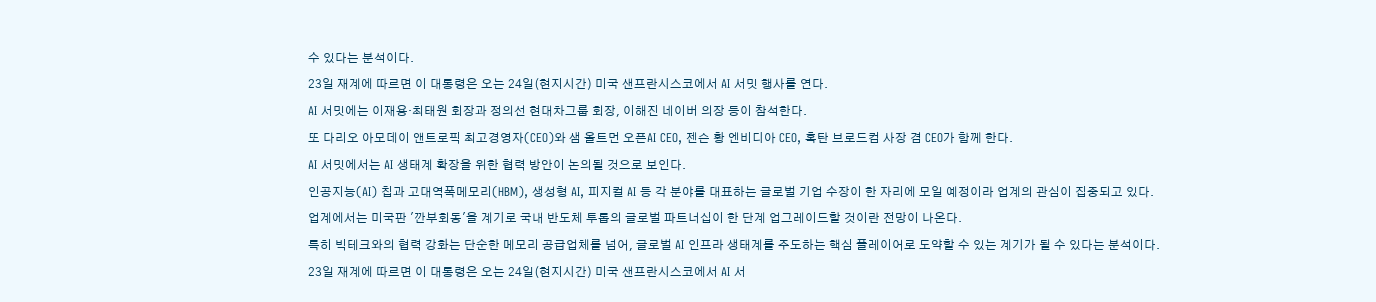수 있다는 분석이다.
23일 재계에 따르면 이 대통령은 오는 24일(현지시간) 미국 샌프란시스코에서 AI 서밋 행사를 연다.
AI 서밋에는 이재용·최태원 회장과 정의선 현대차그룹 회장, 이해진 네이버 의장 등이 참석한다.
또 다리오 아모데이 앤트로픽 최고경영자(CEO)와 샘 올트먼 오픈AI CEO, 젠슨 황 엔비디아 CEO, 혹탄 브로드컴 사장 겸 CEO가 함께 한다.
AI 서밋에서는 AI 생태계 확장을 위한 협력 방안이 논의될 것으로 보인다.
인공지능(AI) 칩과 고대역폭메모리(HBM), 생성형 AI, 피지컬 AI 등 각 분야를 대표하는 글로벌 기업 수장이 한 자리에 모일 예정이라 업계의 관심이 집중되고 있다.
업계에서는 미국판 '깐부회동'을 계기로 국내 반도체 투톱의 글로벌 파트너십이 한 단계 업그레이드할 것이란 전망이 나온다.
특히 빅테크와의 협력 강화는 단순한 메모리 공급업체를 넘어, 글로벌 AI 인프라 생태계를 주도하는 핵심 플레이어로 도약할 수 있는 계기가 될 수 있다는 분석이다.
23일 재계에 따르면 이 대통령은 오는 24일(현지시간) 미국 샌프란시스코에서 AI 서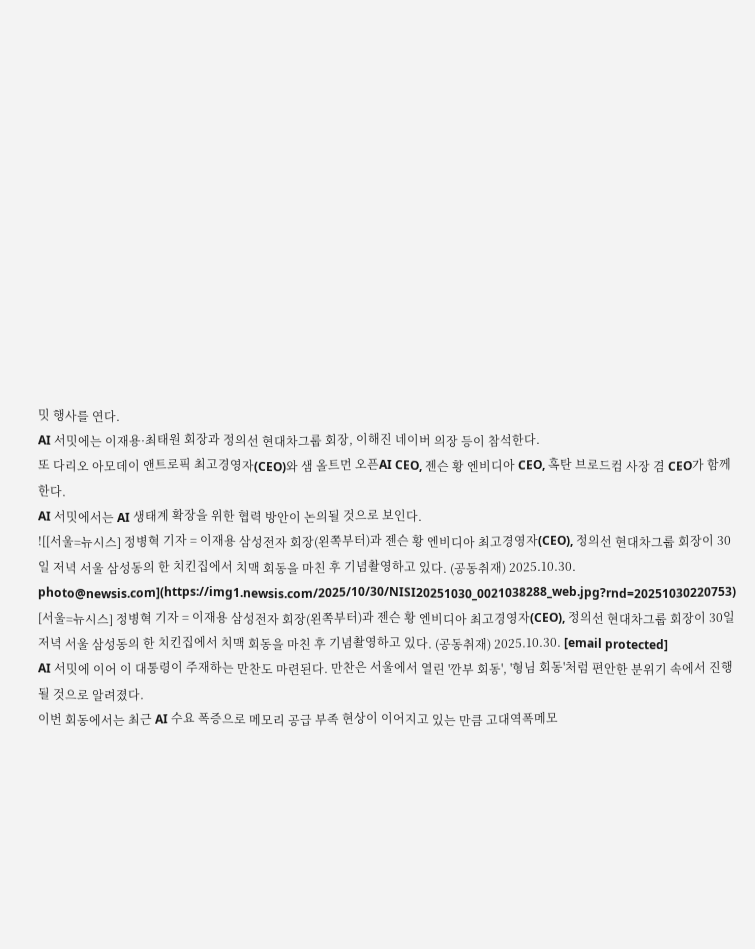밋 행사를 연다.
AI 서밋에는 이재용·최태원 회장과 정의선 현대차그룹 회장, 이해진 네이버 의장 등이 참석한다.
또 다리오 아모데이 앤트로픽 최고경영자(CEO)와 샘 올트먼 오픈AI CEO, 젠슨 황 엔비디아 CEO, 혹탄 브로드컴 사장 겸 CEO가 함께 한다.
AI 서밋에서는 AI 생태계 확장을 위한 협력 방안이 논의될 것으로 보인다.
![[서울=뉴시스] 정병혁 기자 = 이재용 삼성전자 회장(왼쪽부터)과 젠슨 황 엔비디아 최고경영자(CEO), 정의선 현대차그룹 회장이 30일 저녁 서울 삼성동의 한 치킨집에서 치맥 회동을 마친 후 기념촬영하고 있다. (공동취재) 2025.10.30. photo@newsis.com](https://img1.newsis.com/2025/10/30/NISI20251030_0021038288_web.jpg?rnd=20251030220753)
[서울=뉴시스] 정병혁 기자 = 이재용 삼성전자 회장(왼쪽부터)과 젠슨 황 엔비디아 최고경영자(CEO), 정의선 현대차그룹 회장이 30일 저녁 서울 삼성동의 한 치킨집에서 치맥 회동을 마친 후 기념촬영하고 있다. (공동취재) 2025.10.30. [email protected]
AI 서밋에 이어 이 대통령이 주재하는 만찬도 마련된다. 만찬은 서울에서 열린 '깐부 회동', '형님 회동'처럼 편안한 분위기 속에서 진행될 것으로 알려졌다.
이번 회동에서는 최근 AI 수요 폭증으로 메모리 공급 부족 현상이 이어지고 있는 만큼 고대역폭메모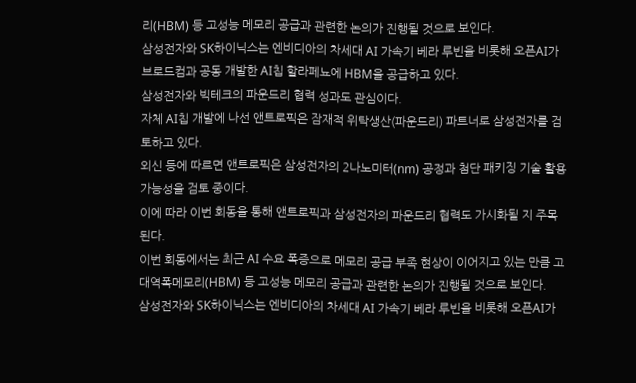리(HBM) 등 고성능 메모리 공급과 관련한 논의가 진행될 것으로 보인다.
삼성전자와 SK하이닉스는 엔비디아의 차세대 AI 가속기 베라 루빈을 비롯해 오픈AI가 브로드컴과 공동 개발한 AI칩 할라페뇨에 HBM을 공급하고 있다.
삼성전자와 빅테크의 파운드리 협력 성과도 관심이다.
자체 AI칩 개발에 나선 앤트로픽은 잠재적 위탁생산(파운드리) 파트너로 삼성전자를 검토하고 있다.
외신 등에 따르면 앤트로픽은 삼성전자의 2나노미터(nm) 공정과 첨단 패키징 기술 활용 가능성을 검토 중이다.
이에 따라 이번 회동을 통해 앤트로픽과 삼성전자의 파운드리 협력도 가시화될 지 주목된다.
이번 회동에서는 최근 AI 수요 폭증으로 메모리 공급 부족 현상이 이어지고 있는 만큼 고대역폭메모리(HBM) 등 고성능 메모리 공급과 관련한 논의가 진행될 것으로 보인다.
삼성전자와 SK하이닉스는 엔비디아의 차세대 AI 가속기 베라 루빈을 비롯해 오픈AI가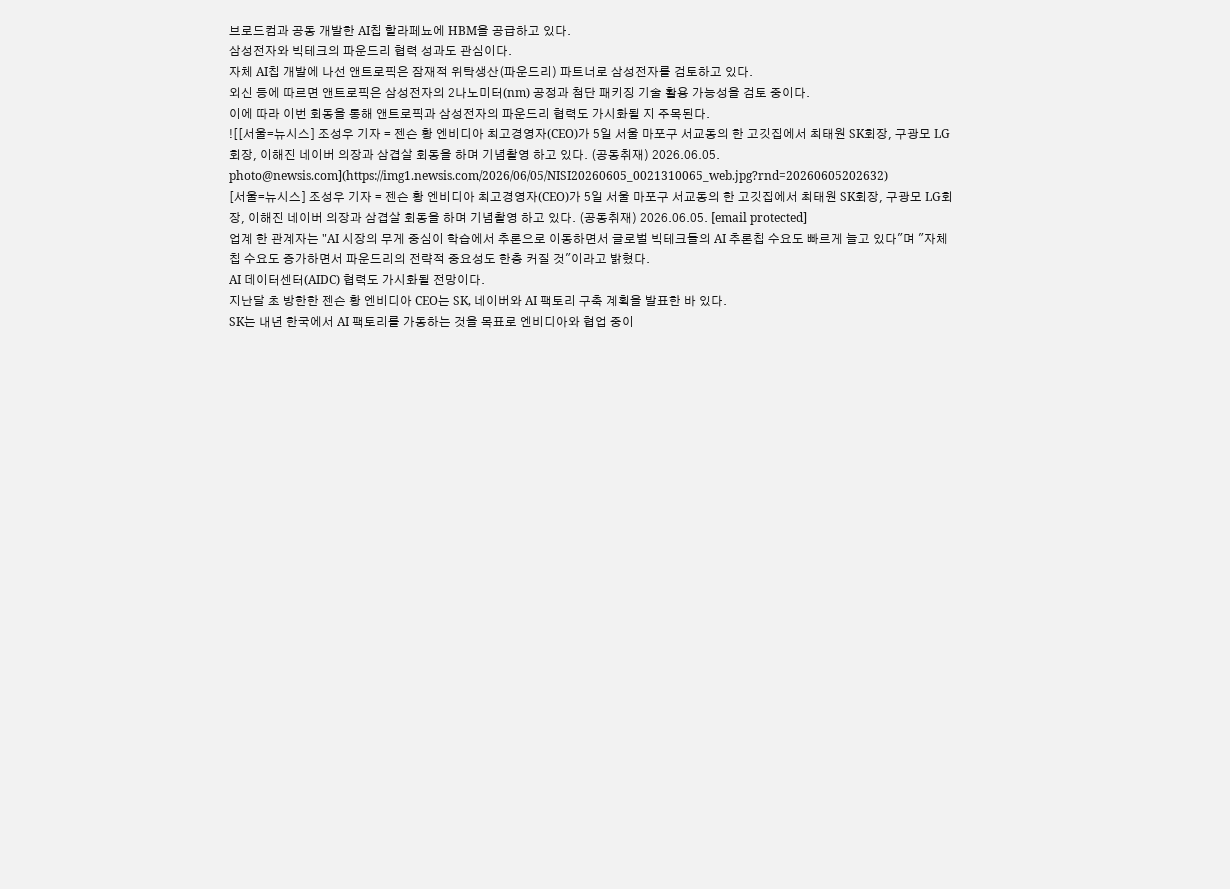브로드컴과 공동 개발한 AI칩 할라페뇨에 HBM을 공급하고 있다.
삼성전자와 빅테크의 파운드리 협력 성과도 관심이다.
자체 AI칩 개발에 나선 앤트로픽은 잠재적 위탁생산(파운드리) 파트너로 삼성전자를 검토하고 있다.
외신 등에 따르면 앤트로픽은 삼성전자의 2나노미터(nm) 공정과 첨단 패키징 기술 활용 가능성을 검토 중이다.
이에 따라 이번 회동을 통해 앤트로픽과 삼성전자의 파운드리 협력도 가시화될 지 주목된다.
![[서울=뉴시스] 조성우 기자 = 젠슨 황 엔비디아 최고경영자(CEO)가 5일 서울 마포구 서교동의 한 고깃집에서 최태원 SK회장, 구광모 LG회장, 이해진 네이버 의장과 삼겹살 회동을 하며 기념촬영 하고 있다. (공동취재) 2026.06.05. photo@newsis.com](https://img1.newsis.com/2026/06/05/NISI20260605_0021310065_web.jpg?rnd=20260605202632)
[서울=뉴시스] 조성우 기자 = 젠슨 황 엔비디아 최고경영자(CEO)가 5일 서울 마포구 서교동의 한 고깃집에서 최태원 SK회장, 구광모 LG회장, 이해진 네이버 의장과 삼겹살 회동을 하며 기념촬영 하고 있다. (공동취재) 2026.06.05. [email protected]
업계 한 관계자는 "AI 시장의 무게 중심이 학습에서 추론으로 이동하면서 글로벌 빅테크들의 AI 추론칩 수요도 빠르게 늘고 있다"며 "자체 칩 수요도 증가하면서 파운드리의 전략적 중요성도 한층 커질 것"이라고 밝혔다.
AI 데이터센터(AIDC) 협력도 가시화될 전망이다.
지난달 초 방한한 젠슨 황 엔비디아 CEO는 SK, 네이버와 AI 팩토리 구축 계획을 발표한 바 있다.
SK는 내년 한국에서 AI 팩토리를 가동하는 것을 목표로 엔비디아와 협업 중이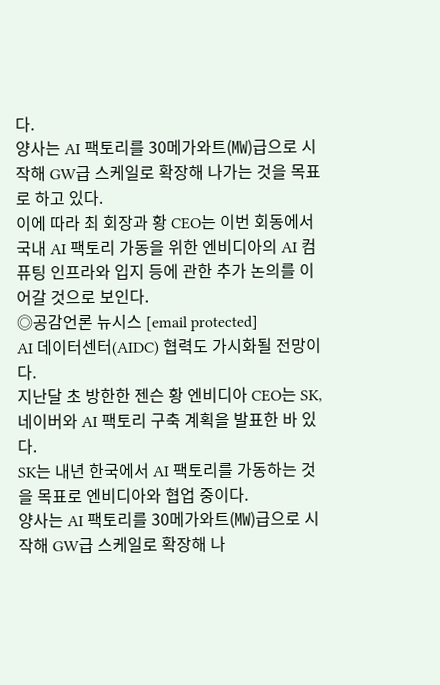다.
양사는 AI 팩토리를 30메가와트(㎿)급으로 시작해 GW급 스케일로 확장해 나가는 것을 목표로 하고 있다.
이에 따라 최 회장과 황 CEO는 이번 회동에서 국내 AI 팩토리 가동을 위한 엔비디아의 AI 컴퓨팅 인프라와 입지 등에 관한 추가 논의를 이어갈 것으로 보인다.
◎공감언론 뉴시스 [email protected]
AI 데이터센터(AIDC) 협력도 가시화될 전망이다.
지난달 초 방한한 젠슨 황 엔비디아 CEO는 SK, 네이버와 AI 팩토리 구축 계획을 발표한 바 있다.
SK는 내년 한국에서 AI 팩토리를 가동하는 것을 목표로 엔비디아와 협업 중이다.
양사는 AI 팩토리를 30메가와트(㎿)급으로 시작해 GW급 스케일로 확장해 나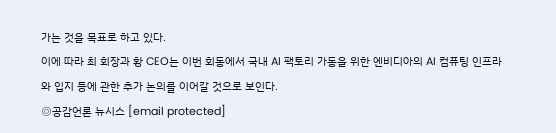가는 것을 목표로 하고 있다.
이에 따라 최 회장과 황 CEO는 이번 회동에서 국내 AI 팩토리 가동을 위한 엔비디아의 AI 컴퓨팅 인프라와 입지 등에 관한 추가 논의를 이어갈 것으로 보인다.
◎공감언론 뉴시스 [email protected]